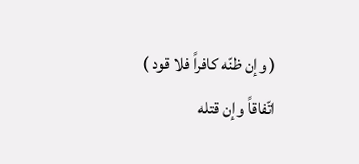( وإن ظنّه كافراً فلا قود ) اتّفاقاً وإن قتله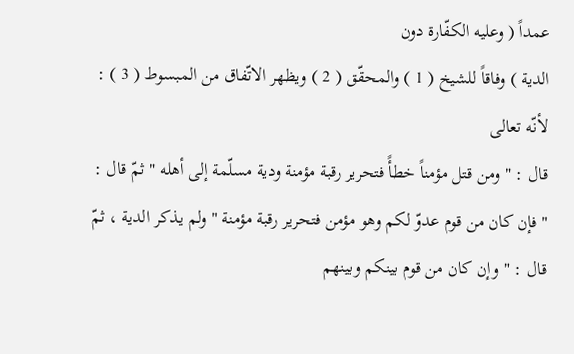عمداً ( وعليه الكفّارة دون
الدية ) وفاقاً للشيخ ( 1 ) والمحقّق ( 2 ) ويظهر الاتّفاق من المبسوط ( 3 ) : لأنّه تعالى
قال : " ومن قتل مؤمناً خطأً فتحرير رقبة مؤمنة ودية مسلّمة إلى أهله " ثمّ قال :
" فإن كان من قوم عدوّ لكم وهو مؤمن فتحرير رقبة مؤمنة " ولم يذكر الدية ، ثمّ
قال : " وإن كان من قوم بينكم وبينهم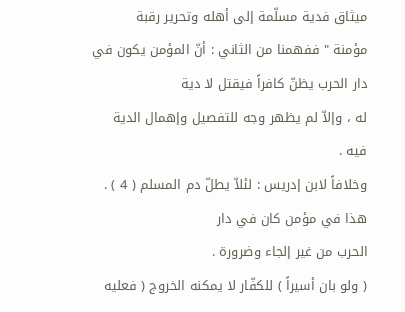ميثاق فدية مسلّمة إلى أهله وتحرير رقبة
مؤمنة " ففهمنا من الثاني : أنّ المؤمن يكون في دار الحرب يظنّ كافراً فيقتل لا دية
له ، وإلاّ لم يظهر وجه للتفصيل وإهمال الدية فيه .
وخلافاً لابن إدريس : لئلاّ يطلّ دم المسلم ( 4 ) . هذا في مؤمن كان في دار
الحرب من غير إلجاء وضرورة .
( ولو بان أسيراً ) للكفّار لا يمكنه الخروج ( فعليه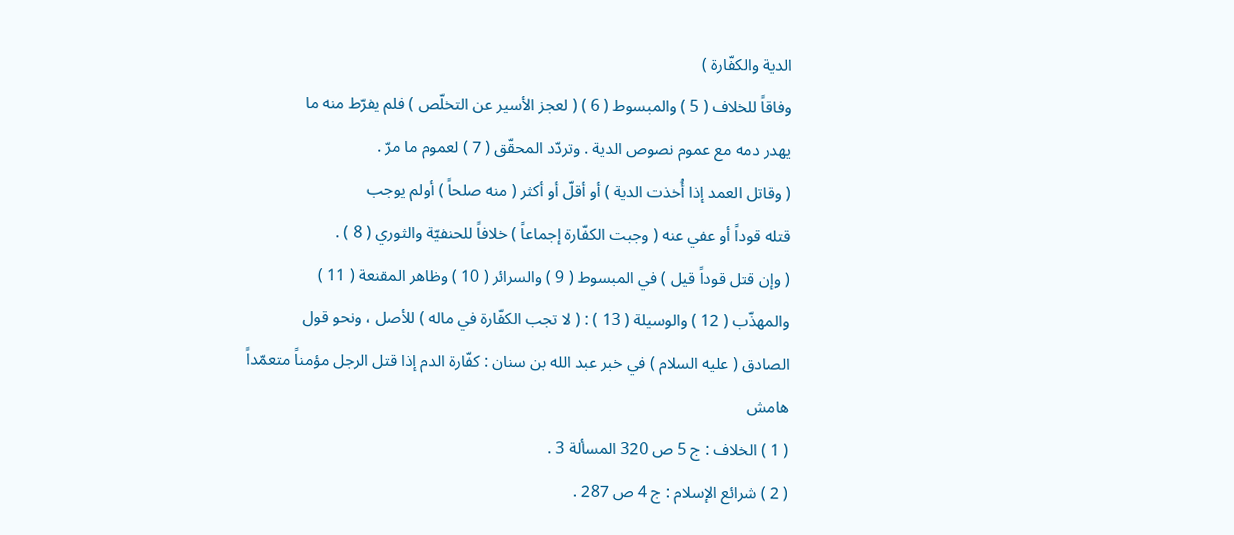الدية والكفّارة )
وفاقاً للخلاف ( 5 ) والمبسوط ( 6 ) ( لعجز الأسير عن التخلّص ) فلم يفرّط منه ما
يهدر دمه مع عموم نصوص الدية . وتردّد المحقّق ( 7 ) لعموم ما مرّ .
( وقاتل العمد إذا أُخذت الدية ) أو أقلّ أو أكثر ( منه صلحاً ) أولم يوجب
قتله قوداً أو عفي عنه ( وجبت الكفّارة إجماعاً ) خلافاً للحنفيّة والثوري ( 8 ) .
( وإن قتل قوداً قيل ) في المبسوط ( 9 ) والسرائر ( 10 ) وظاهر المقنعة ( 11 )
والمهذّب ( 12 ) والوسيلة ( 13 ) : ( لا تجب الكفّارة في ماله ) للأصل ، ونحو قول
الصادق ( عليه السلام ) في خبر عبد الله بن سنان : كفّارة الدم إذا قتل الرجل مؤمناً متعمّداً
هامش
( 1 ) الخلاف : ج 5 ص 320 المسألة 3 .
( 2 ) شرائع الإسلام : ج 4 ص 287 .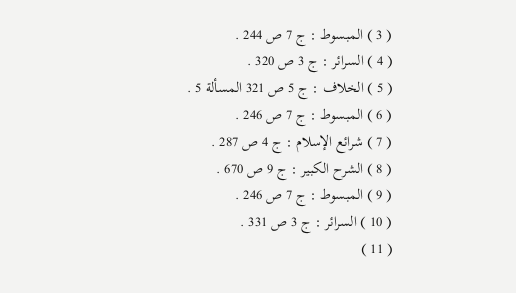( 3 ) المبسوط : ج 7 ص 244 .
( 4 ) السرائر : ج 3 ص 320 .
( 5 ) الخلاف : ج 5 ص 321 المسألة 5 .
( 6 ) المبسوط : ج 7 ص 246 .
( 7 ) شرائع الإسلام : ج 4 ص 287 .
( 8 ) الشرح الكبير : ج 9 ص 670 .
( 9 ) المبسوط : ج 7 ص 246 .
( 10 ) السرائر : ج 3 ص 331 .
( 11 )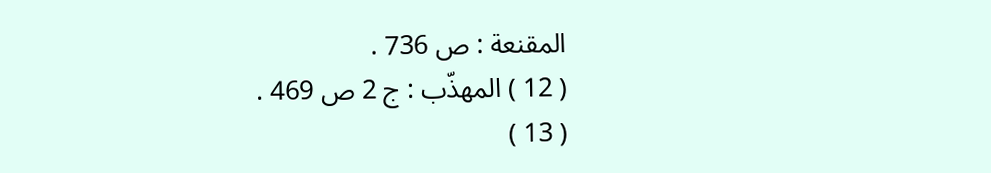المقنعة : ص 736 .
( 12 ) المهذّب : ج 2 ص 469 .
( 13 )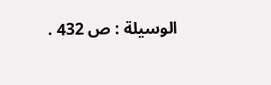الوسيلة : ص 432 .